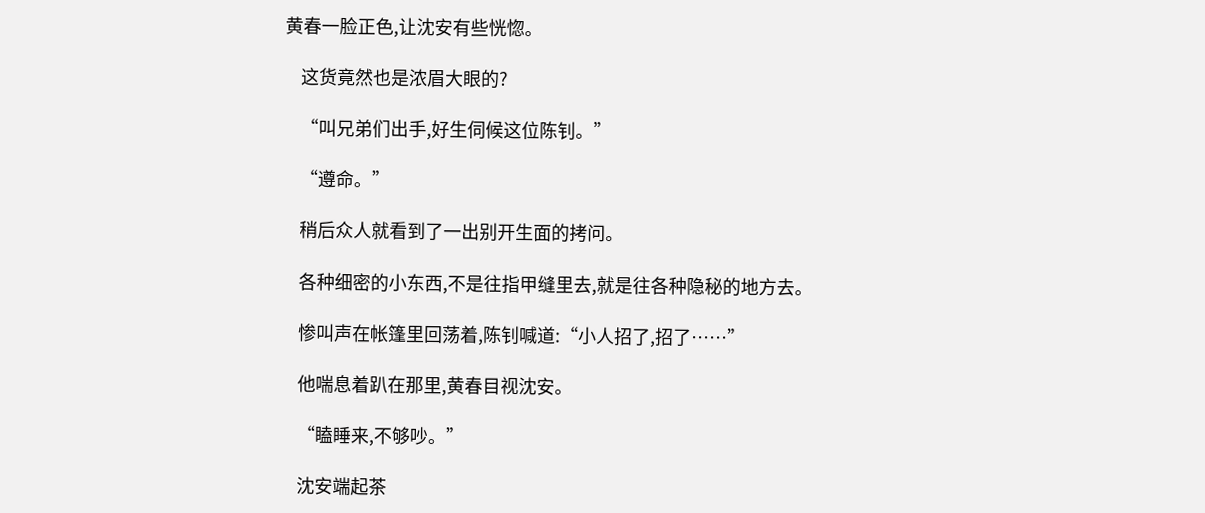黄春一脸正色,让沈安有些恍惚。

    这货竟然也是浓眉大眼的?

    “叫兄弟们出手,好生伺候这位陈钊。”

    “遵命。”

    稍后众人就看到了一出别开生面的拷问。

    各种细密的小东西,不是往指甲缝里去,就是往各种隐秘的地方去。

    惨叫声在帐篷里回荡着,陈钊喊道:“小人招了,招了……”

    他喘息着趴在那里,黄春目视沈安。

    “瞌睡来,不够吵。”

    沈安端起茶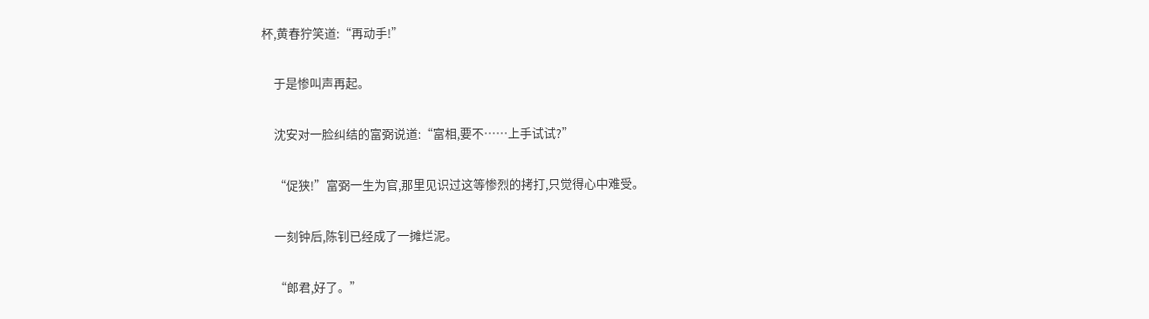杯,黄春狞笑道:“再动手!”

    于是惨叫声再起。

    沈安对一脸纠结的富弼说道:“富相,要不……上手试试?”

    “促狭!”富弼一生为官,那里见识过这等惨烈的拷打,只觉得心中难受。

    一刻钟后,陈钊已经成了一摊烂泥。

    “郎君,好了。”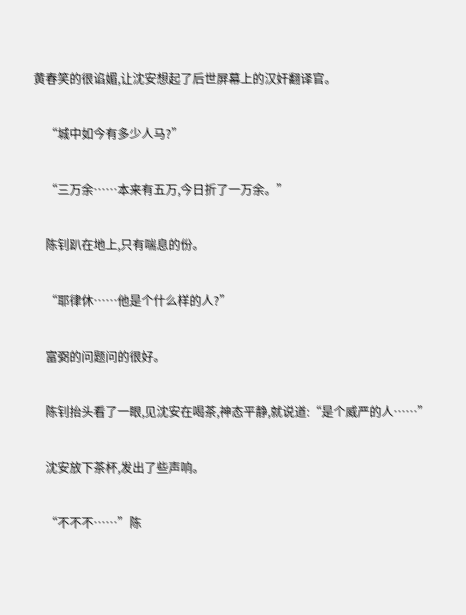黄春笑的很谄媚,让沈安想起了后世屏幕上的汉奸翻译官。

    “城中如今有多少人马?”

    “三万余……本来有五万,今日折了一万余。”

    陈钊趴在地上,只有喘息的份。

    “耶律休……他是个什么样的人?”

    富弼的问题问的很好。

    陈钊抬头看了一眼,见沈安在喝茶,神态平静,就说道:“是个威严的人……”

    沈安放下茶杯,发出了些声响。

    “不不不……”陈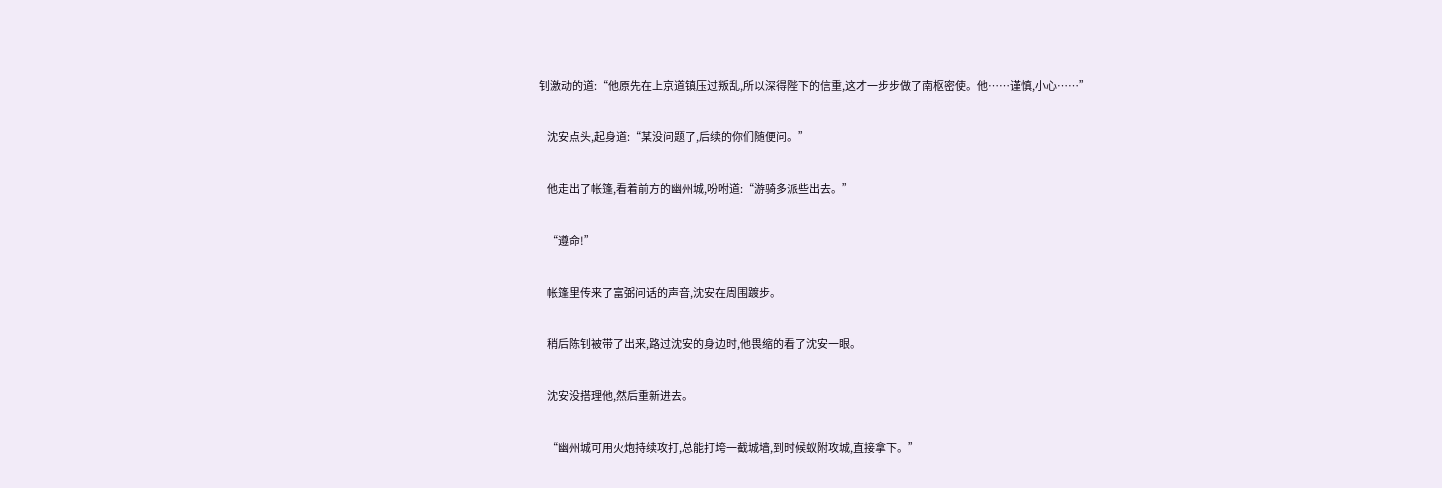钊激动的道:“他原先在上京道镇压过叛乱,所以深得陛下的信重,这才一步步做了南枢密使。他……谨慎,小心……”

    沈安点头,起身道:“某没问题了,后续的你们随便问。”

    他走出了帐篷,看着前方的幽州城,吩咐道:“游骑多派些出去。”

    “遵命!”

    帐篷里传来了富弼问话的声音,沈安在周围踱步。

    稍后陈钊被带了出来,路过沈安的身边时,他畏缩的看了沈安一眼。

    沈安没搭理他,然后重新进去。

    “幽州城可用火炮持续攻打,总能打垮一截城墙,到时候蚁附攻城,直接拿下。”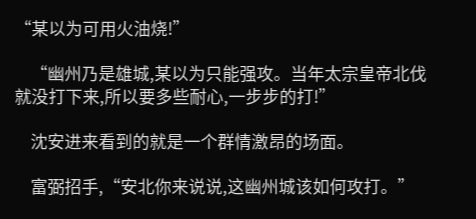“某以为可用火油烧!”

    “幽州乃是雄城,某以为只能强攻。当年太宗皇帝北伐就没打下来,所以要多些耐心,一步步的打!”

    沈安进来看到的就是一个群情激昂的场面。

    富弼招手,“安北你来说说,这幽州城该如何攻打。”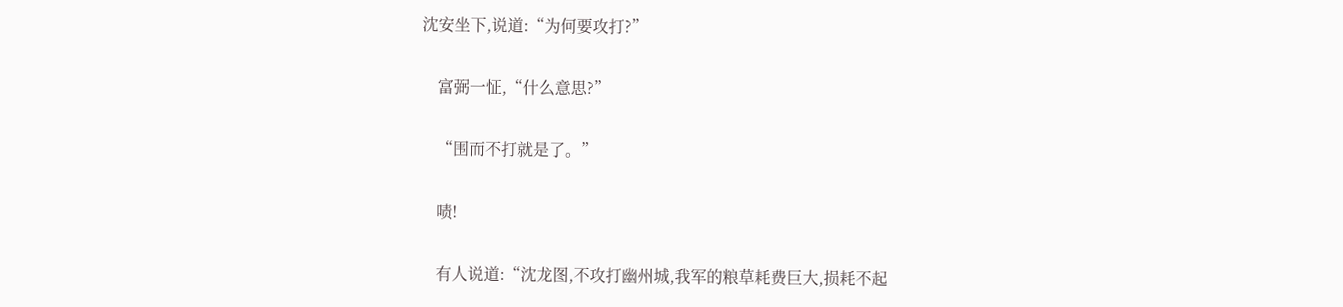沈安坐下,说道:“为何要攻打?”

    富弼一怔,“什么意思?”

    “围而不打就是了。”

    啧!

    有人说道:“沈龙图,不攻打幽州城,我军的粮草耗费巨大,损耗不起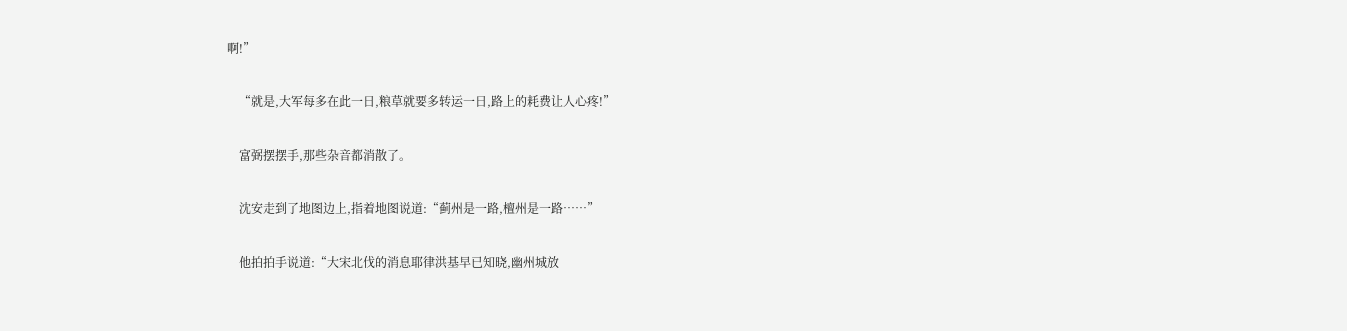啊!”

    “就是,大军每多在此一日,粮草就要多转运一日,路上的耗费让人心疼!”

    富弼摆摆手,那些杂音都消散了。

    沈安走到了地图边上,指着地图说道:“蓟州是一路,檀州是一路……”

    他拍拍手说道:“大宋北伐的消息耶律洪基早已知晓,幽州城放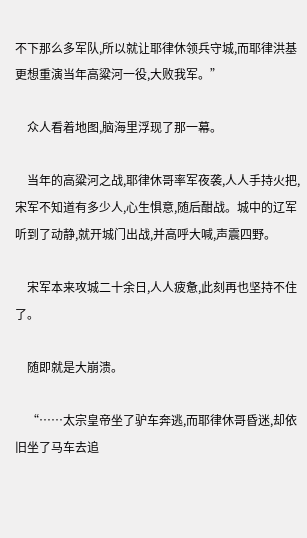不下那么多军队,所以就让耶律休领兵守城,而耶律洪基更想重演当年高粱河一役,大败我军。”

    众人看着地图,脑海里浮现了那一幕。

    当年的高粱河之战,耶律休哥率军夜袭,人人手持火把,宋军不知道有多少人,心生惧意,随后酣战。城中的辽军听到了动静,就开城门出战,并高呼大喊,声震四野。

    宋军本来攻城二十余日,人人疲惫,此刻再也坚持不住了。

    随即就是大崩溃。

    “……太宗皇帝坐了驴车奔逃,而耶律休哥昏迷,却依旧坐了马车去追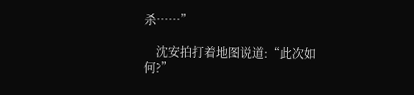杀……”

    沈安拍打着地图说道:“此次如何?”